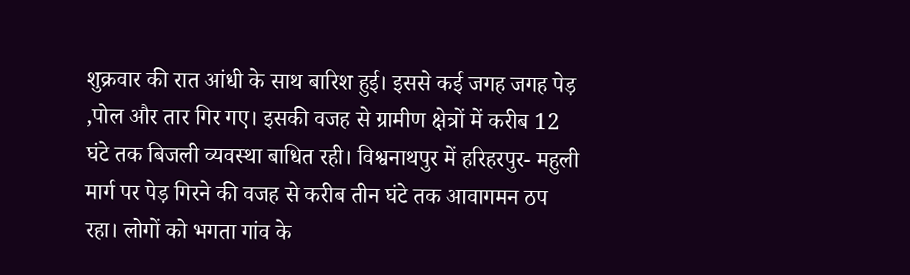शुक्रवार की रात आंधी के साथ बारिश हुई। इससे कई जगह जगह पेड़ ,पोल और तार गिर गए। इसकी वजह से ग्रामीण क्षेत्रों में करीब 12 घंटे तक बिजली व्यवस्था बाधित रही। विश्वनाथपुर में हरिहरपुर- महुली मार्ग पर पेड़ गिरने की वजह से करीब तीन घंटे तक आवागमन ठप रहा। लोगों को भगता गांव के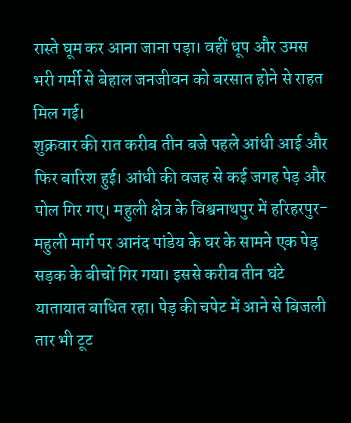रास्ते घूम कर आना जाना पड़ा। वहीं धूप और उमस भरी गर्मी से बेहाल जनजीवन को बरसात होने से राहत मिल गई।
शुक्रवार की रात करीब तीन बजे पहले आंधी आई और फिर बारिश हुई। आंधी की वजह से कई जगह पेड़ और पोल गिर गए। महुली क्षेत्र के विश्वनाथपुर में हरिहरपुर- महुली मार्ग पर आनंद पांडेय के घर के सामने एक पेड़ सड़क के बीचों गिर गया। इससे करीब तीन घंटे यातायात बाधित रहा। पेड़ की चपेट में आने से बिजली तार भी टूट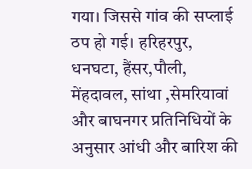गया। जिससे गांव की सप्लाई ठप हो गई। हरिहरपुर, धनघटा, हैंसर,पौली, मेंहदावल, सांथा ,सेमरियावां और बाघनगर प्रतिनिधियों के अनुसार आंधी और बारिश की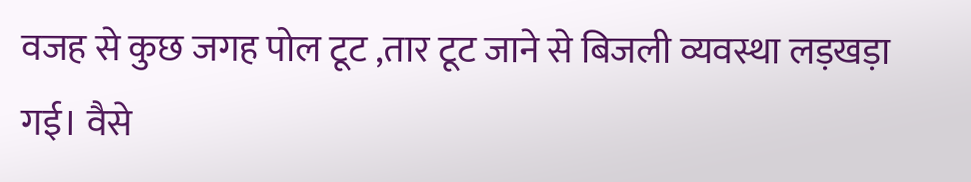वजह से कुछ जगह पोल टूट ,तार टूट जाने से बिजली व्यवस्था लड़खड़ा गई। वैसे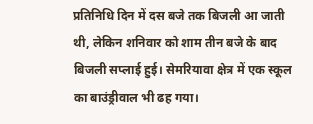प्रतिनिधि दिन में दस बजे तक बिजली आ जाती थी, लेकिन शनिवार को शाम तीन बजे के बाद बिजली सप्लाई हुई। सेमरियावा क्षेत्र में एक स्कूल का बाउंड्रीवाल भी ढह गया।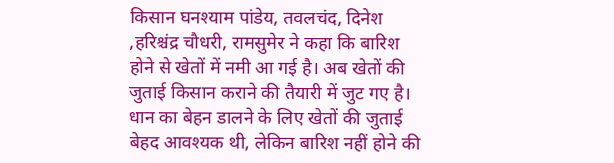किसान घनश्याम पांडेय, तवलचंद, दिनेश ,हरिश्चंद्र चौधरी, रामसुमेर ने कहा कि बारिश होने से खेतों में नमी आ गई है। अब खेतों की जुताई किसान कराने की तैयारी में जुट गए है। धान का बेहन डालने के लिए खेतों की जुताई बेहद आवश्यक थी, लेकिन बारिश नहीं होने की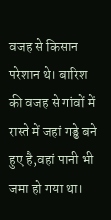वजह से किसान परेशान थे। बारिश की वजह से गांवों में रास्ते में जहां गड्ढे बने हुए है,वहां पानी भी जमा हो गया था।